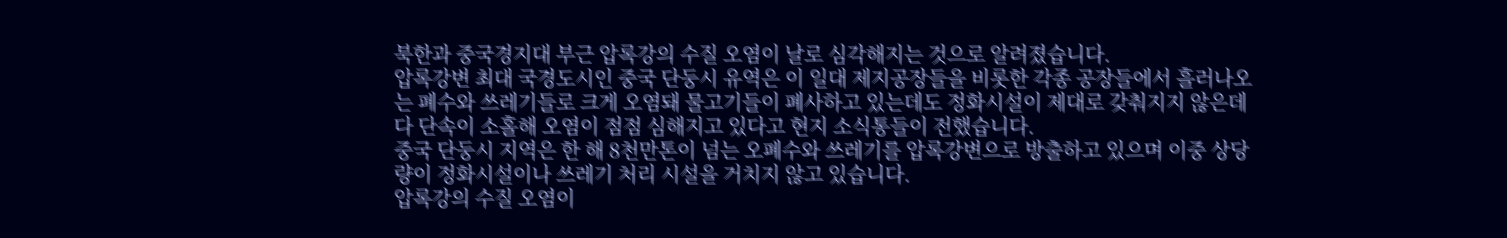북한과 중국경지대 부근 압록강의 수질 오염이 날로 심각해지는 것으로 알려졌습니다.
압록강변 최대 국경도시인 중국 단둥시 유역은 이 일대 제지공장들을 비롯한 각종 공장들에서 흘러나오는 폐수와 쓰레기들로 크게 오염돼 물고기들이 폐사하고 있는데도 정화시설이 제대로 갖춰지지 않은데다 단속이 소홀해 오염이 점점 심해지고 있다고 현지 소식통들이 전했습니다.
중국 단둥시 지역은 한 해 8천만톤이 넘는 오폐수와 쓰레기를 압록강변으로 방출하고 있으며 이중 상당량이 정화시설이나 쓰레기 처리 시설을 거치지 않고 있습니다.
압록강의 수질 오염이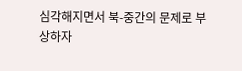심각해지면서 북-중간의 문제로 부상하자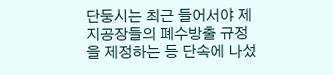단둥시는 최근 들어서야 제지공장들의 폐수방출 규정을 제정하는 등 단속에 나섰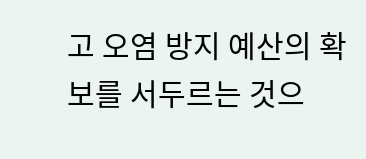고 오염 방지 예산의 확보를 서두르는 것으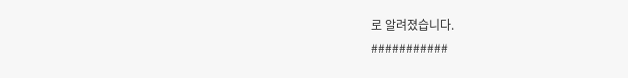로 알려졌습니다.
###########